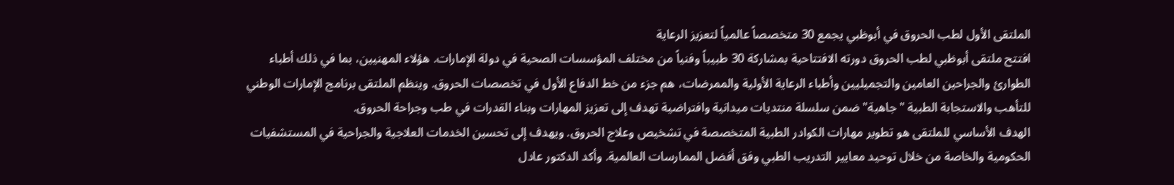الملتقى الأول لطب الحروق في أبوظبي يجمع 30 متخصصاً عالمياً لتعزيز الرعاية
افتتح ملتقى أبوظبي لطب الحروق دورته الافتتاحية بمشاركة 30 طبيباً وفنياً من مختلف المؤسسات الصحية في دولة الإمارات. هؤلاء المهنيين، بما في ذلك أطباء الطوارئ والجراحين العامين والتجميليين وأطباء الرعاية الأولية والممرضات، هم جزء من خط الدفاع الأول في تخصصات الحروق. وينظم الملتقى برنامج الإمارات الوطني للتأهب والاستجابة الطبية "جاهية" ضمن سلسلة منتديات ميدانية وافتراضية تهدف إلى تعزيز المهارات وبناء القدرات في طب وجراحة الحروق.
الهدف الأساسي للملتقى هو تطوير مهارات الكوادر الطبية المتخصصة في تشخيص وعلاج الحروق. ويهدف إلى تحسين الخدمات العلاجية والجراحية في المستشفيات الحكومية والخاصة من خلال توحيد معايير التدريب الطبي وفق أفضل الممارسات العالمية. وأكد الدكتور عادل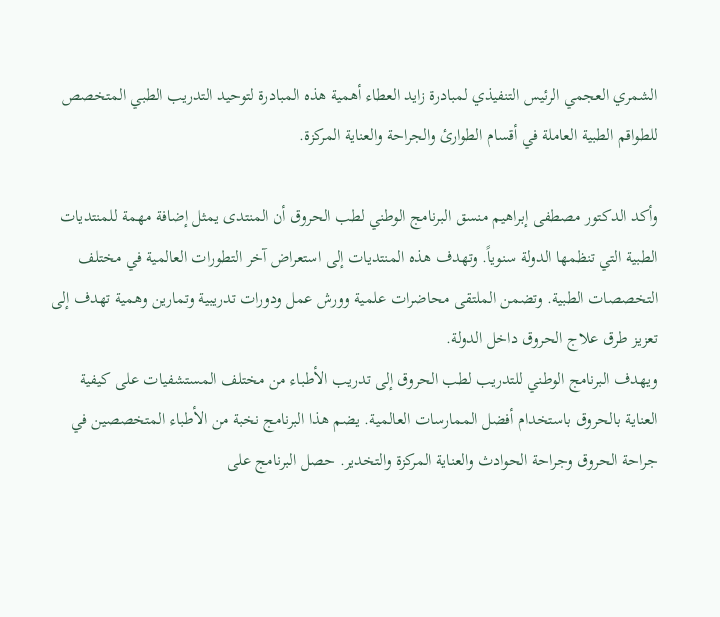الشمري العجمي الرئيس التنفيذي لمبادرة زايد العطاء أهمية هذه المبادرة لتوحيد التدريب الطبي المتخصص للطواقم الطبية العاملة في أقسام الطوارئ والجراحة والعناية المركزة.

وأكد الدكتور مصطفى إبراهيم منسق البرنامج الوطني لطب الحروق أن المنتدى يمثل إضافة مهمة للمنتديات الطبية التي تنظمها الدولة سنوياً. وتهدف هذه المنتديات إلى استعراض آخر التطورات العالمية في مختلف التخصصات الطبية. وتضمن الملتقى محاضرات علمية وورش عمل ودورات تدريبية وتمارين وهمية تهدف إلى تعزيز طرق علاج الحروق داخل الدولة.
ويهدف البرنامج الوطني للتدريب لطب الحروق إلى تدريب الأطباء من مختلف المستشفيات على كيفية العناية بالحروق باستخدام أفضل الممارسات العالمية. يضم هذا البرنامج نخبة من الأطباء المتخصصين في جراحة الحروق وجراحة الحوادث والعناية المركزة والتخدير. حصل البرنامج على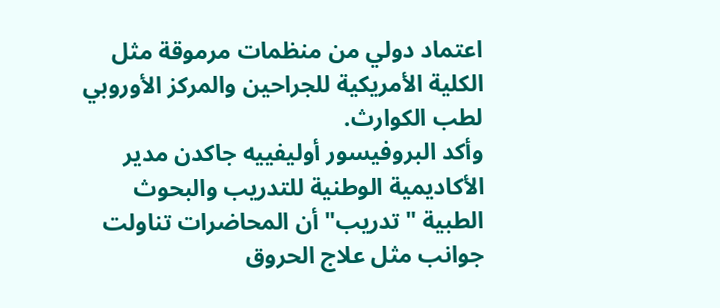اعتماد دولي من منظمات مرموقة مثل الكلية الأمريكية للجراحين والمركز الأوروبي لطب الكوارث.
وأكد البروفيسور أوليفييه جاكدن مدير الأكاديمية الوطنية للتدريب والبحوث الطبية "تدريب" أن المحاضرات تناولت جوانب مثل علاج الحروق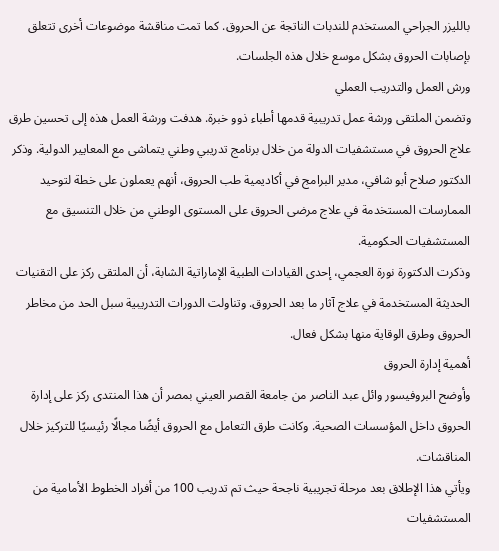بالليزر الجراحي المستخدم للندبات الناتجة عن الحروق. كما تمت مناقشة موضوعات أخرى تتعلق بإصابات الحروق بشكل موسع خلال هذه الجلسات.
ورش العمل والتدريب العملي
وتضمن الملتقى ورشة عمل تدريبية قدمها أطباء ذوو خبرة. هدفت ورشة العمل هذه إلى تحسين طرق علاج الحروق في مستشفيات الدولة من خلال برنامج تدريبي وطني يتماشى مع المعايير الدولية. وذكر الدكتور صلاح أبو شافي، مدير البرامج في أكاديمية طب الحروق، أنهم يعملون على خطة لتوحيد الممارسات المستخدمة في علاج مرضى الحروق على المستوى الوطني من خلال التنسيق مع المستشفيات الحكومية.
وذكرت الدكتورة نورة العجمي، إحدى القيادات الطبية الإماراتية الشابة، أن الملتقى ركز على التقنيات الحديثة المستخدمة في علاج آثار ما بعد الحروق. وتناولت الدورات التدريبية سبل الحد من مخاطر الحروق وطرق الوقاية منها بشكل فعال.
أهمية إدارة الحروق
وأوضح البروفيسور وائل عبد الناصر من جامعة القصر العيني بمصر أن هذا المنتدى ركز على إدارة الحروق داخل المؤسسات الصحية. وكانت طرق التعامل مع الحروق أيضًا مجالًا رئيسيًا للتركيز خلال المناقشات.
ويأتي هذا الإطلاق بعد مرحلة تجريبية ناجحة حيث تم تدريب 100 من أفراد الخطوط الأمامية من المستشفيات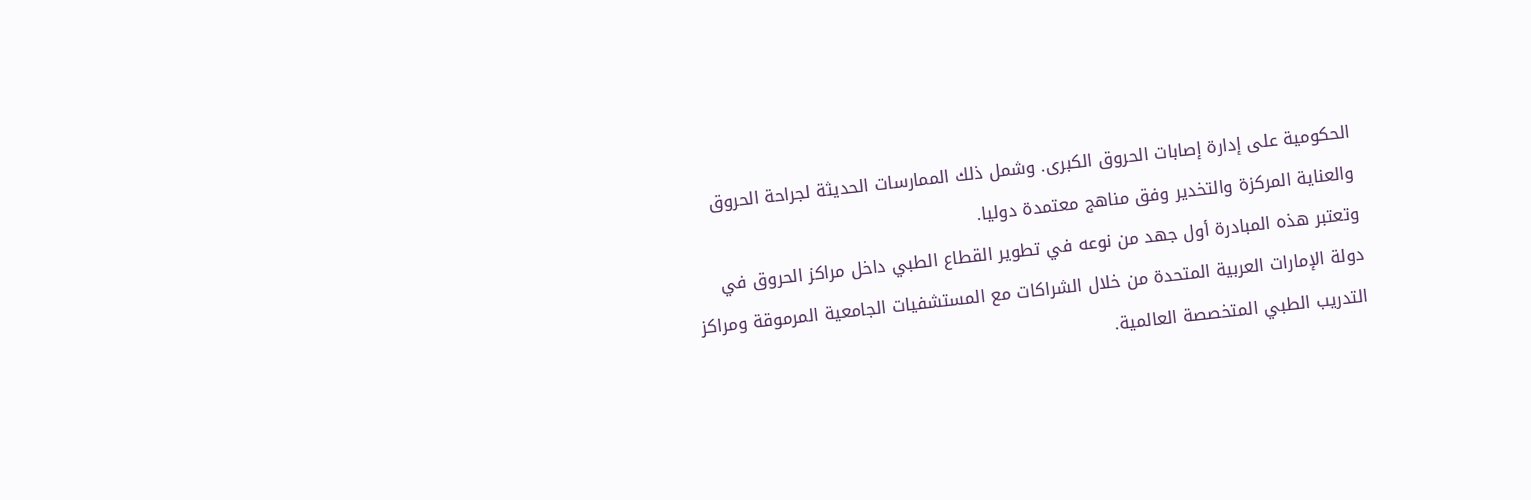الحكومية على إدارة إصابات الحروق الكبرى. وشمل ذلك الممارسات الحديثة لجراحة الحروق والعناية المركزة والتخدير وفق مناهج معتمدة دوليا.
وتعتبر هذه المبادرة أول جهد من نوعه في تطوير القطاع الطبي داخل مراكز الحروق في دولة الإمارات العربية المتحدة من خلال الشراكات مع المستشفيات الجامعية المرموقة ومراكز التدريب الطبي المتخصصة العالمية.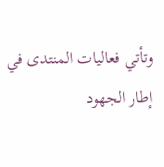وتأتي فعاليات المنتدى في إطار الجهود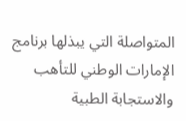المتواصلة التي يبذلها برنامج الإمارات الوطني للتأهب والاستجابة الطبية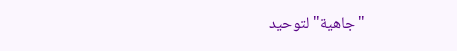"جاهية" لتوحيد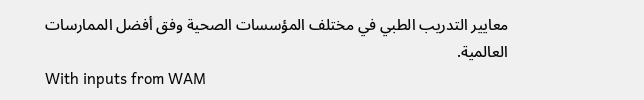معايير التدريب الطبي في مختلف المؤسسات الصحية وفق أفضل الممارسات العالمية.
With inputs from WAM